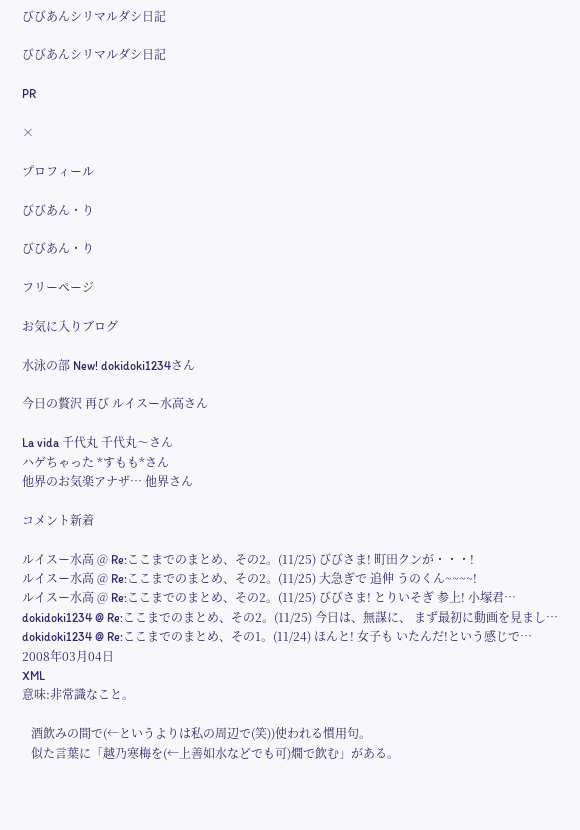びびあんシリマルダシ日記

びびあんシリマルダシ日記

PR

×

プロフィール

びびあん・り

びびあん・り

フリーページ

お気に入りブログ

水泳の部 New! dokidoki1234さん

今日の贅沢 再び ルイスー水高さん

La vida 千代丸 千代丸〜さん
ハゲちゃった *すもも*さん
他界のお気楽アナザ… 他界さん

コメント新着

ルイスー水高 @ Re:ここまでのまとめ、その2。(11/25) びびさま! 町田クンが・・・!
ルイスー水高 @ Re:ここまでのまとめ、その2。(11/25) 大急ぎで 追伸 うのくん~~~~!
ルイスー水高 @ Re:ここまでのまとめ、その2。(11/25) びびさま! とりいそぎ 参上! 小塚君…
dokidoki1234 @ Re:ここまでのまとめ、その2。(11/25) 今日は、無謀に、 まず最初に動画を見まし…
dokidoki1234 @ Re:ここまでのまとめ、その1。(11/24) ほんと! 女子も いたんだ!という感じで…
2008年03月04日
XML
意味:非常識なこと。

   酒飲みの間で(←というよりは私の周辺で(笑))使われる慣用句。
   似た言葉に「越乃寒梅を(←上善如水などでも可)燗で飲む」がある。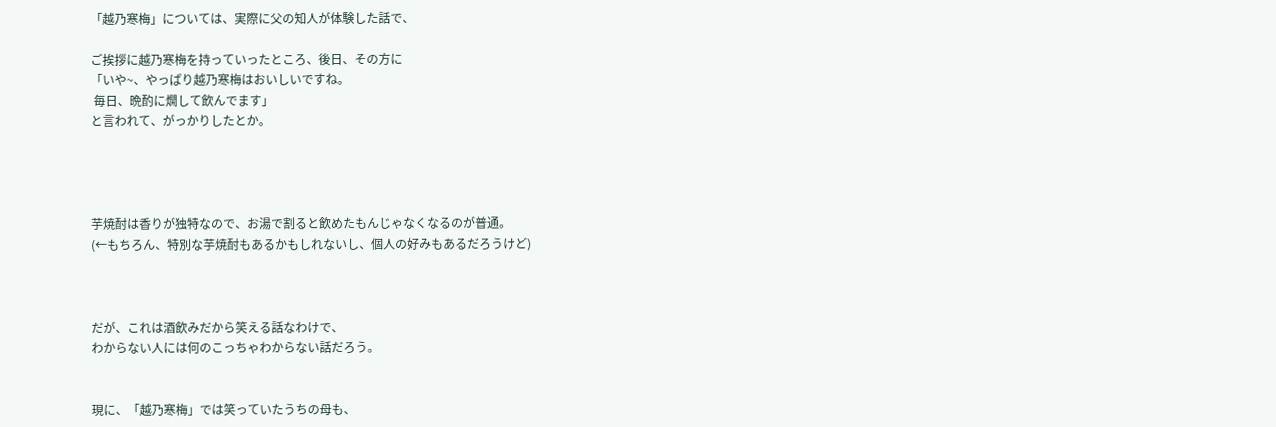「越乃寒梅」については、実際に父の知人が体験した話で、

ご挨拶に越乃寒梅を持っていったところ、後日、その方に
「いや~、やっぱり越乃寒梅はおいしいですね。
 毎日、晩酌に燗して飲んでます」
と言われて、がっかりしたとか。




芋焼酎は香りが独特なので、お湯で割ると飲めたもんじゃなくなるのが普通。
(←もちろん、特別な芋焼酎もあるかもしれないし、個人の好みもあるだろうけど)



だが、これは酒飲みだから笑える話なわけで、
わからない人には何のこっちゃわからない話だろう。


現に、「越乃寒梅」では笑っていたうちの母も、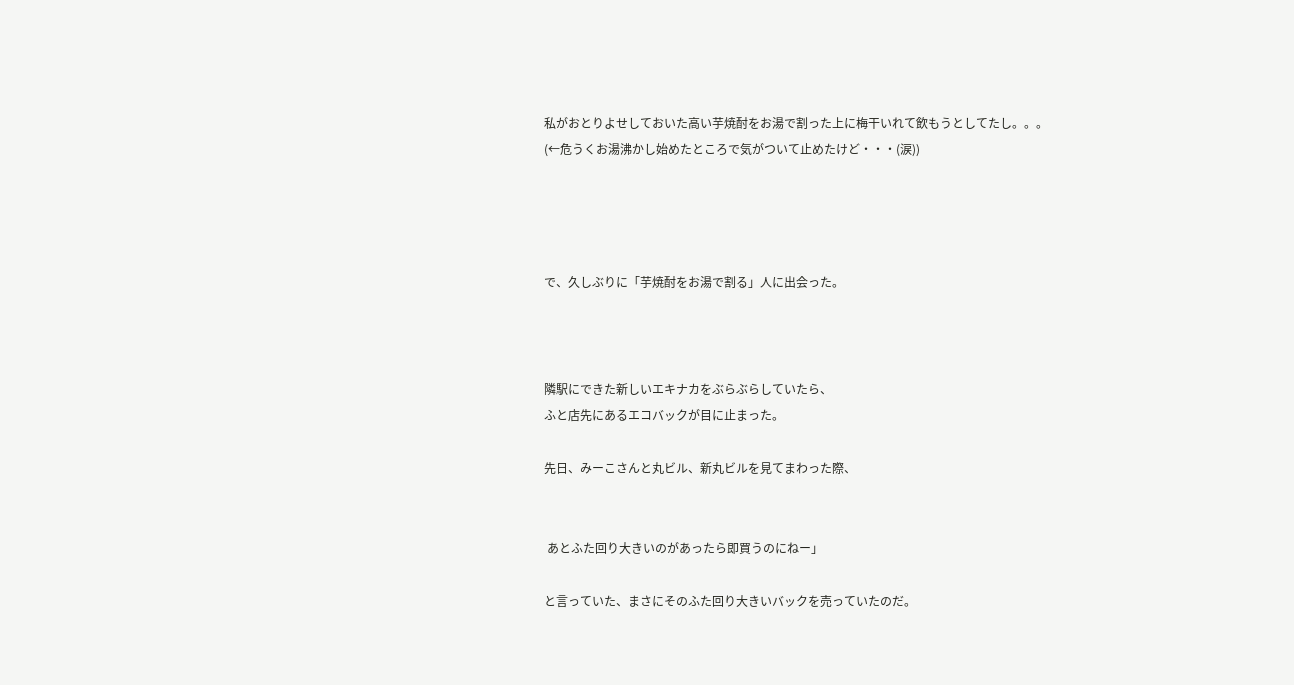私がおとりよせしておいた高い芋焼酎をお湯で割った上に梅干いれて飲もうとしてたし。。。
(←危うくお湯沸かし始めたところで気がついて止めたけど・・・(涙))




で、久しぶりに「芋焼酎をお湯で割る」人に出会った。



隣駅にできた新しいエキナカをぶらぶらしていたら、
ふと店先にあるエコバックが目に止まった。

先日、みーこさんと丸ビル、新丸ビルを見てまわった際、


 あとふた回り大きいのがあったら即買うのにねー」

と言っていた、まさにそのふた回り大きいバックを売っていたのだ。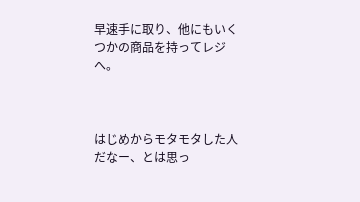早速手に取り、他にもいくつかの商品を持ってレジへ。



はじめからモタモタした人だなー、とは思っ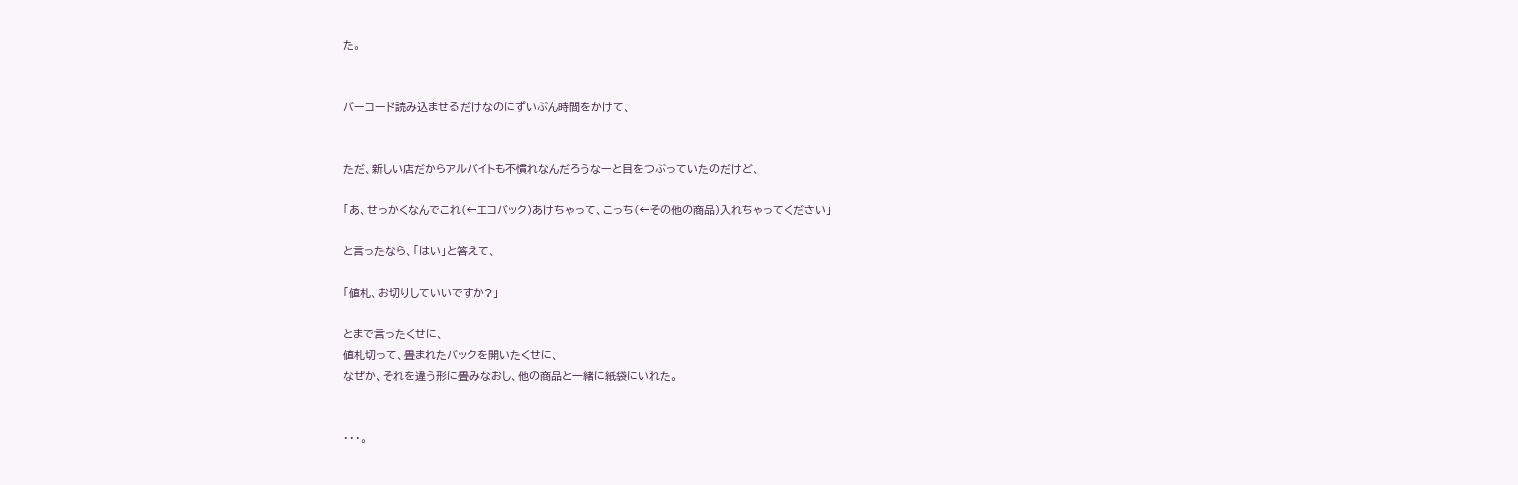た。


バーコード読み込ませるだけなのにずいぶん時間をかけて、


ただ、新しい店だからアルバイトも不慣れなんだろうなーと目をつぶっていたのだけど、

「あ、せっかくなんでこれ(←エコバック)あけちゃって、こっち(←その他の商品)入れちゃってください」

と言ったなら、「はい」と答えて、

「値札、お切りしていいですか?」

とまで言ったくせに、
値札切って、畳まれたバックを開いたくせに、
なぜか、それを違う形に畳みなおし、他の商品と一緒に紙袋にいれた。


・・・。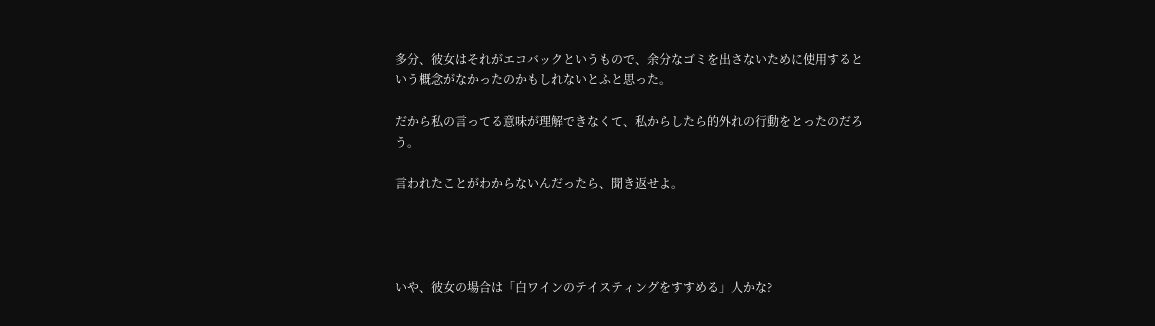多分、彼女はそれがエコバックというもので、余分なゴミを出さないために使用するという概念がなかったのかもしれないとふと思った。

だから私の言ってる意味が理解できなくて、私からしたら的外れの行動をとったのだろう。

言われたことがわからないんだったら、聞き返せよ。




いや、彼女の場合は「白ワインのテイスティングをすすめる」人かな?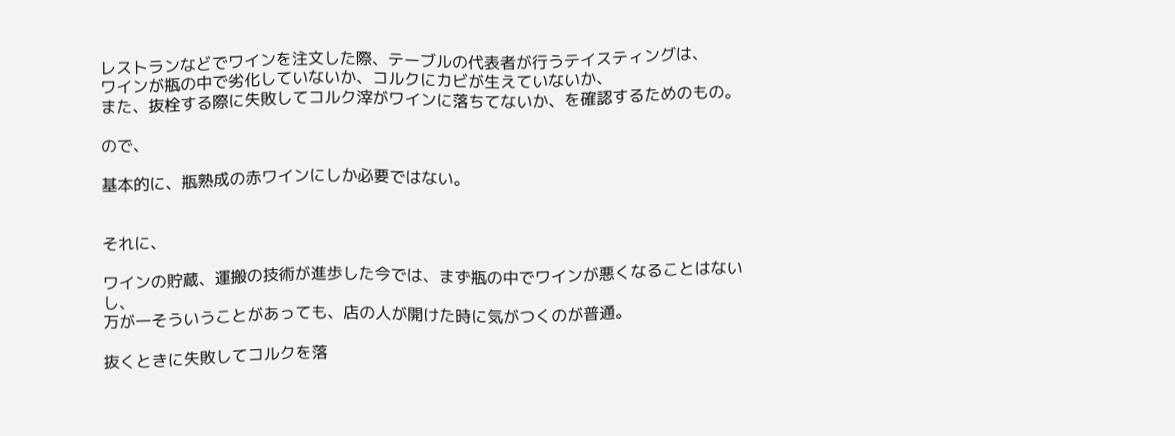レストランなどでワインを注文した際、テーブルの代表者が行うテイスティングは、
ワインが瓶の中で劣化していないか、コルクにカビが生えていないか、
また、抜栓する際に失敗してコルク滓がワインに落ちてないか、を確認するためのもの。

ので、

基本的に、瓶熟成の赤ワインにしか必要ではない。


それに、

ワインの貯蔵、運搬の技術が進歩した今では、まず瓶の中でワインが悪くなることはないし、
万が一そういうことがあっても、店の人が開けた時に気がつくのが普通。

抜くときに失敗してコルクを落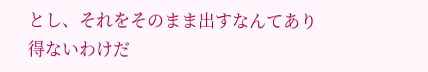とし、それをそのまま出すなんてあり得ないわけだ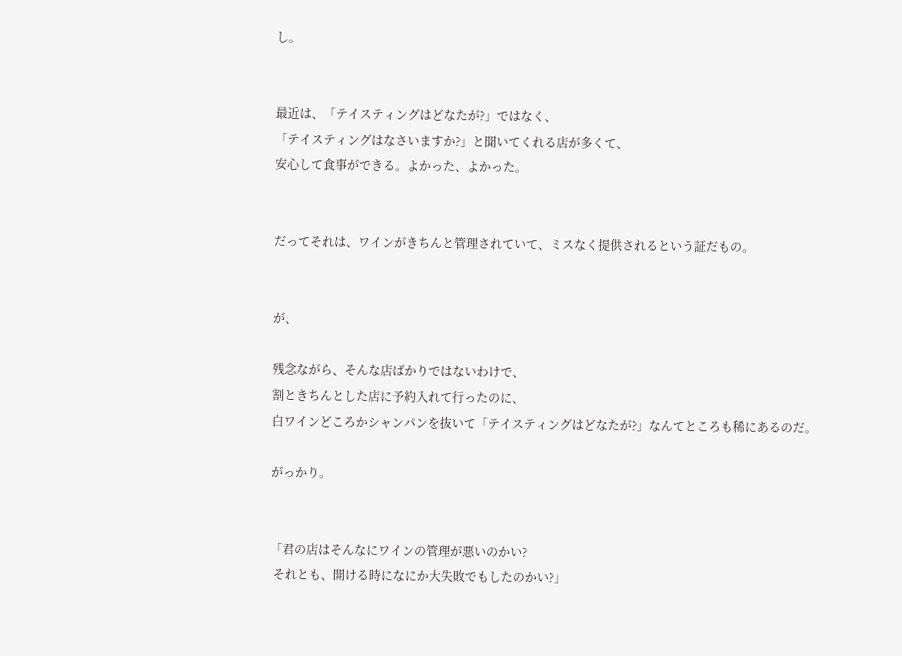し。


最近は、「テイスティングはどなたが?」ではなく、
「テイスティングはなさいますか?」と聞いてくれる店が多くて、
安心して食事ができる。よかった、よかった。


だってそれは、ワインがきちんと管理されていて、ミスなく提供されるという証だもの。


が、

残念ながら、そんな店ばかりではないわけで、
割ときちんとした店に予約入れて行ったのに、
白ワインどころかシャンパンを抜いて「テイスティングはどなたが?」なんてところも稀にあるのだ。

がっかり。


「君の店はそんなにワインの管理が悪いのかい?
 それとも、開ける時になにか大失敗でもしたのかい?」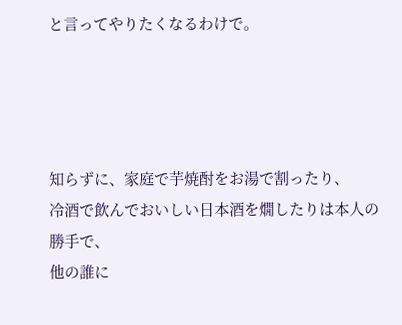と言ってやりたくなるわけで。




知らずに、家庭で芋焼酎をお湯で割ったり、
冷酒で飲んでおいしい日本酒を燗したりは本人の勝手で、
他の誰に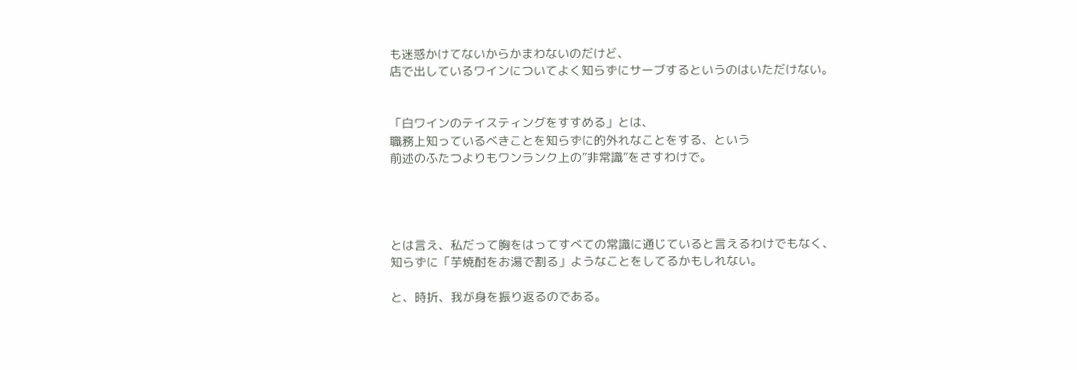も迷惑かけてないからかまわないのだけど、
店で出しているワインについてよく知らずにサーブするというのはいただけない。


「白ワインのテイスティングをすすめる」とは、
職務上知っているべきことを知らずに的外れなことをする、という
前述のふたつよりもワンランク上の”非常識”をさすわけで。




とは言え、私だって胸をはってすべての常識に通じていると言えるわけでもなく、
知らずに「芋焼酎をお湯で割る」ようなことをしてるかもしれない。

と、時折、我が身を振り返るのである。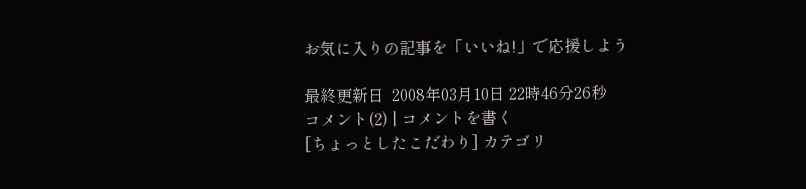お気に入りの記事を「いいね!」で応援しよう

最終更新日  2008年03月10日 22時46分26秒
コメント(2) | コメントを書く
[ちょっとしたこだわり] カテゴリ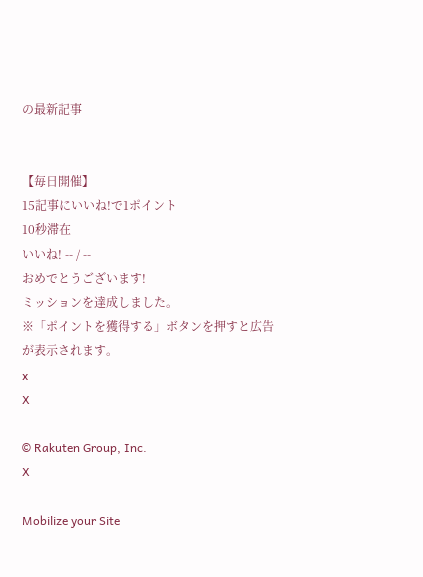の最新記事


【毎日開催】
15記事にいいね!で1ポイント
10秒滞在
いいね! -- / --
おめでとうございます!
ミッションを達成しました。
※「ポイントを獲得する」ボタンを押すと広告が表示されます。
x
X

© Rakuten Group, Inc.
X

Mobilize your Site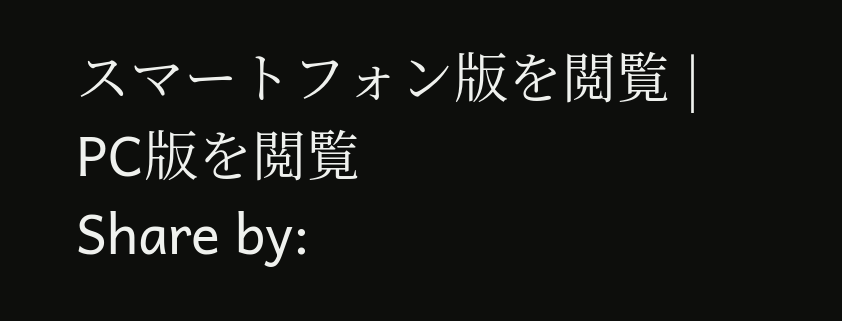スマートフォン版を閲覧 | PC版を閲覧
Share by: